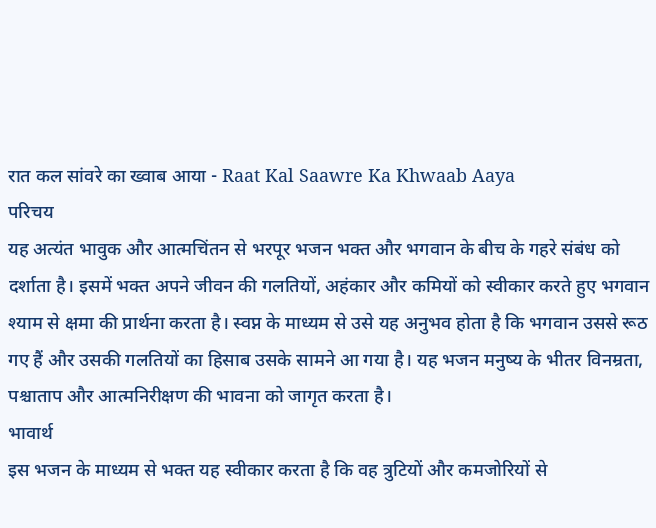रात कल सांवरे का ख्वाब आया - Raat Kal Saawre Ka Khwaab Aaya
परिचय
यह अत्यंत भावुक और आत्मचिंतन से भरपूर भजन भक्त और भगवान के बीच के गहरे संबंध को दर्शाता है। इसमें भक्त अपने जीवन की गलतियों, अहंकार और कमियों को स्वीकार करते हुए भगवान श्याम से क्षमा की प्रार्थना करता है। स्वप्न के माध्यम से उसे यह अनुभव होता है कि भगवान उससे रूठ गए हैं और उसकी गलतियों का हिसाब उसके सामने आ गया है। यह भजन मनुष्य के भीतर विनम्रता, पश्चाताप और आत्मनिरीक्षण की भावना को जागृत करता है।
भावार्थ
इस भजन के माध्यम से भक्त यह स्वीकार करता है कि वह त्रुटियों और कमजोरियों से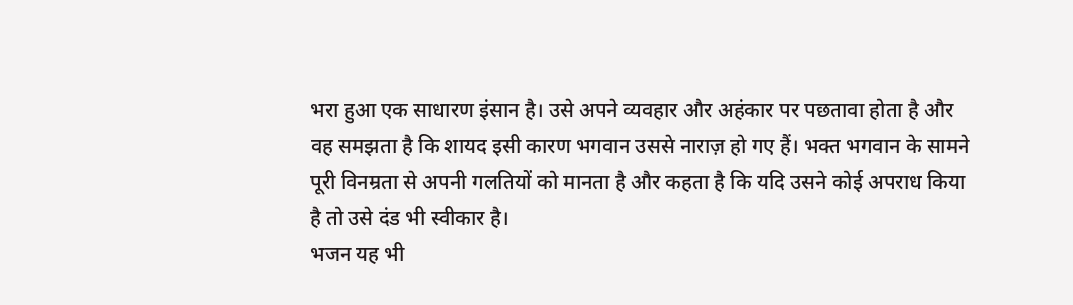भरा हुआ एक साधारण इंसान है। उसे अपने व्यवहार और अहंकार पर पछतावा होता है और वह समझता है कि शायद इसी कारण भगवान उससे नाराज़ हो गए हैं। भक्त भगवान के सामने पूरी विनम्रता से अपनी गलतियों को मानता है और कहता है कि यदि उसने कोई अपराध किया है तो उसे दंड भी स्वीकार है।
भजन यह भी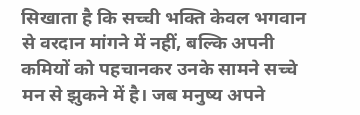सिखाता है कि सच्ची भक्ति केवल भगवान से वरदान मांगने में नहीं, बल्कि अपनी कमियों को पहचानकर उनके सामने सच्चे मन से झुकने में है। जब मनुष्य अपने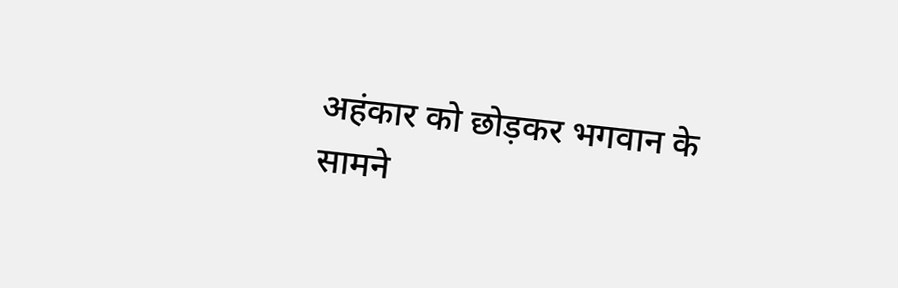अहंकार को छोड़कर भगवान के सामने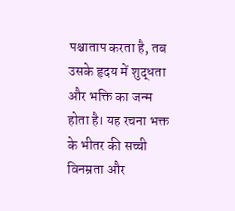पश्चाताप करता है, तब उसके हृदय में शुद्धता और भक्ति का जन्म होता है। यह रचना भक्त के भीतर की सच्ची विनम्रता और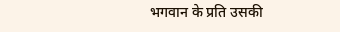भगवान के प्रति उसकी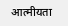आत्मीयता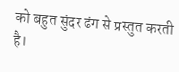को बहुत सुंदर ढंग से प्रस्तुत करती है।